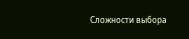Сложности выбора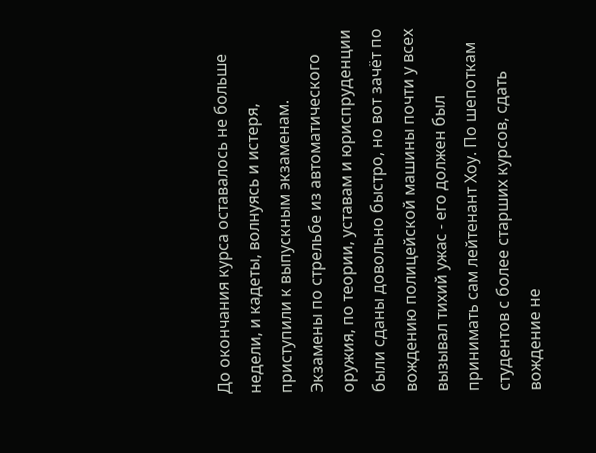До окончания курса оставалось не больше недели, и кадеты, волнуясь и истеря, приступили к выпускным экзаменам. Экзамены по стрельбе из автоматического оружия, по теории, уставам и юриспруденции были сданы довольно быстро, но вот зачёт по вождению полицейской машины почти у всех вызывал тихий ужас - его должен был принимать сам лейтенант Хоу. По шепоткам студентов с более старших курсов, сдать вождение не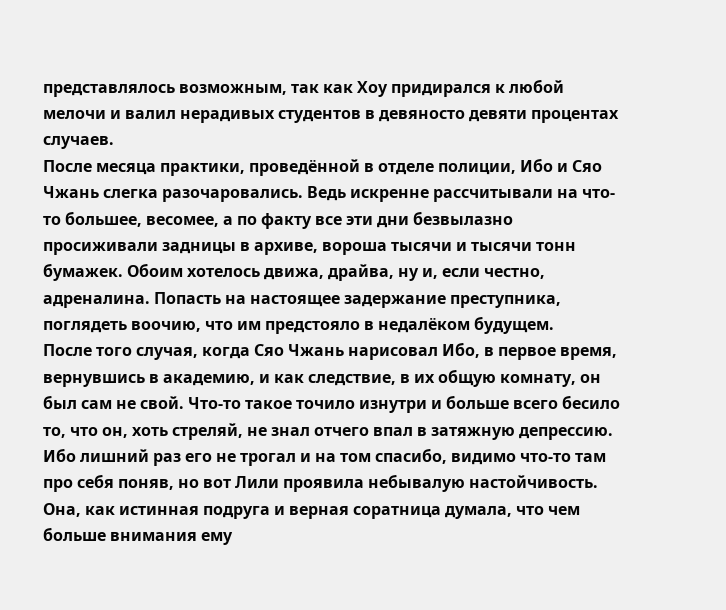представлялось возможным, так как Хоу придирался к любой мелочи и валил нерадивых студентов в девяносто девяти процентах случаев.
После месяца практики, проведённой в отделе полиции, Ибо и Сяо Чжань слегка разочаровались. Ведь искренне рассчитывали на что-то большее, весомее, а по факту все эти дни безвылазно просиживали задницы в архиве, вороша тысячи и тысячи тонн бумажек. Обоим хотелось движа, драйва, ну и, если честно, адреналина. Попасть на настоящее задержание преступника, поглядеть воочию, что им предстояло в недалёком будущем.
После того случая, когда Сяо Чжань нарисовал Ибо, в первое время, вернувшись в академию, и как следствие, в их общую комнату, он был сам не свой. Что-то такое точило изнутри и больше всего бесило то, что он, хоть стреляй, не знал отчего впал в затяжную депрессию. Ибо лишний раз его не трогал и на том спасибо, видимо что-то там про себя поняв, но вот Лили проявила небывалую настойчивость. Она, как истинная подруга и верная соратница думала, что чем больше внимания ему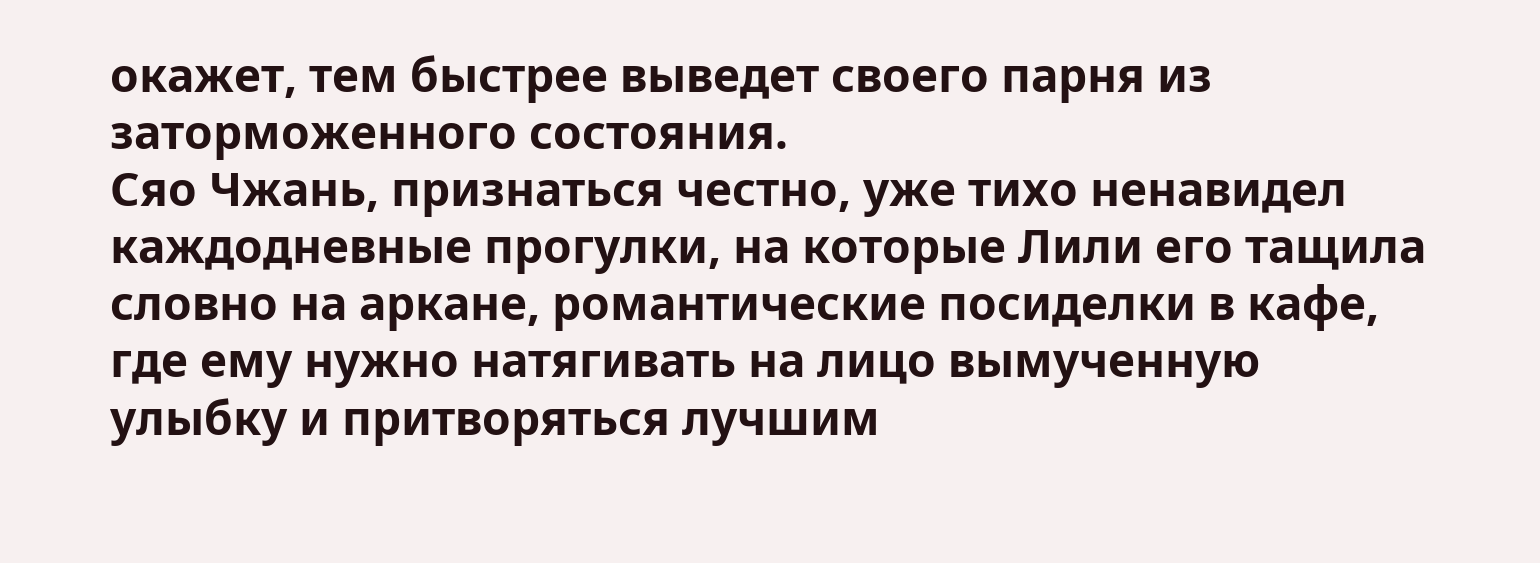окажет, тем быстрее выведет своего парня из заторможенного состояния.
Сяо Чжань, признаться честно, уже тихо ненавидел каждодневные прогулки, на которые Лили его тащила словно на аркане, романтические посиделки в кафе, где ему нужно натягивать на лицо вымученную улыбку и притворяться лучшим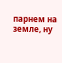парнем на земле, ну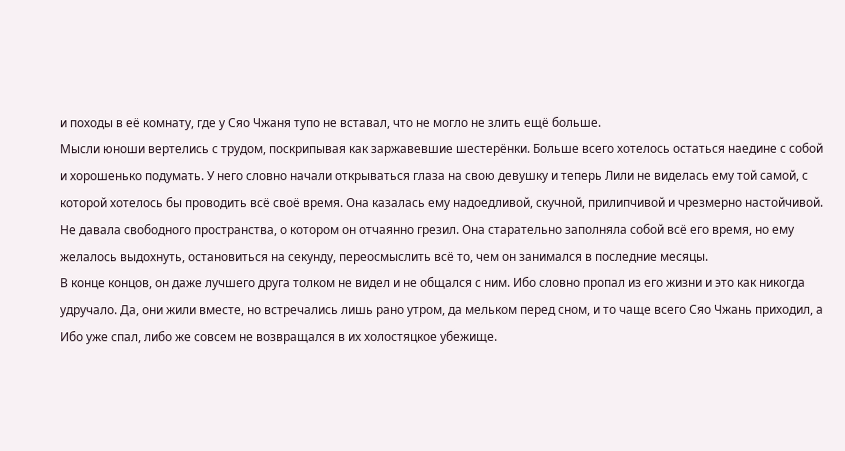и походы в её комнату, где у Сяо Чжаня тупо не вставал, что не могло не злить ещё больше.
Мысли юноши вертелись с трудом, поскрипывая как заржавевшие шестерёнки. Больше всего хотелось остаться наедине с собой и хорошенько подумать. У него словно начали открываться глаза на свою девушку и теперь Лили не виделась ему той самой, с которой хотелось бы проводить всё своё время. Она казалась ему надоедливой, скучной, прилипчивой и чрезмерно настойчивой. Не давала свободного пространства, о котором он отчаянно грезил. Она старательно заполняла собой всё его время, но ему желалось выдохнуть, остановиться на секунду, переосмыслить всё то, чем он занимался в последние месяцы.
В конце концов, он даже лучшего друга толком не видел и не общался с ним. Ибо словно пропал из его жизни и это как никогда удручало. Да, они жили вместе, но встречались лишь рано утром, да мельком перед сном, и то чаще всего Сяо Чжань приходил, а Ибо уже спал, либо же совсем не возвращался в их холостяцкое убежище.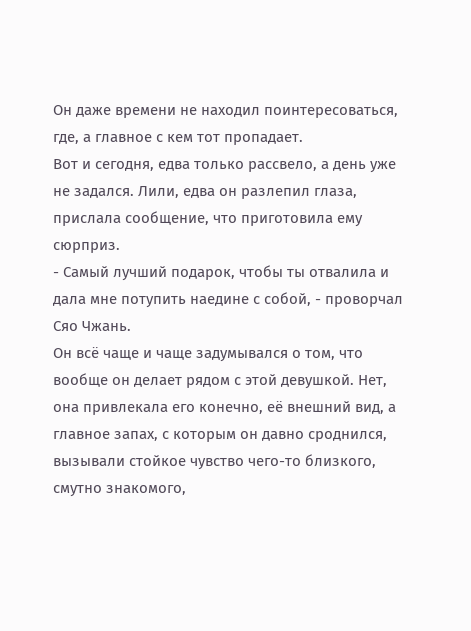Он даже времени не находил поинтересоваться, где, а главное с кем тот пропадает.
Вот и сегодня, едва только рассвело, а день уже не задался. Лили, едва он разлепил глаза, прислала сообщение, что приготовила ему сюрприз.
- Самый лучший подарок, чтобы ты отвалила и дала мне потупить наедине с собой, - проворчал Сяо Чжань.
Он всё чаще и чаще задумывался о том, что вообще он делает рядом с этой девушкой. Нет, она привлекала его конечно, её внешний вид, а главное запах, с которым он давно сроднился, вызывали стойкое чувство чего-то близкого, смутно знакомого,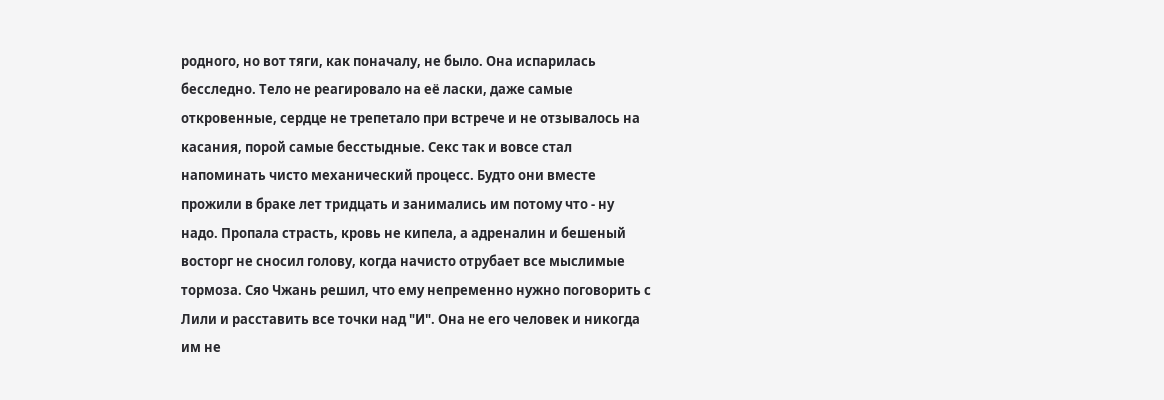родного, но вот тяги, как поначалу, не было. Она испарилась бесследно. Тело не реагировало на её ласки, даже самые откровенные, сердце не трепетало при встрече и не отзывалось на касания, порой самые бесстыдные. Секс так и вовсе стал напоминать чисто механический процесс. Будто они вместе прожили в браке лет тридцать и занимались им потому что - ну надо. Пропала страсть, кровь не кипела, а адреналин и бешеный восторг не сносил голову, когда начисто отрубает все мыслимые тормоза. Сяо Чжань решил, что ему непременно нужно поговорить с Лили и расставить все точки над "И". Она не его человек и никогда им не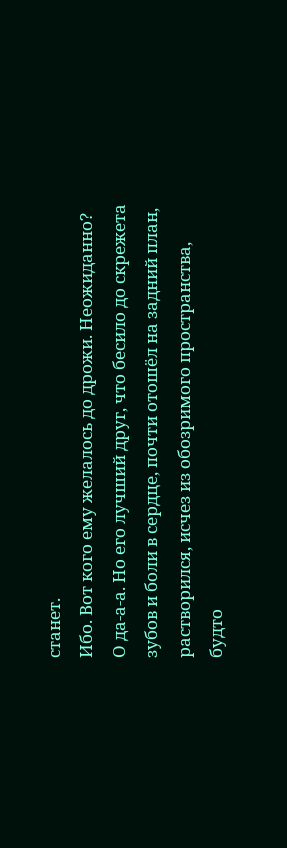станет.
Ибо. Вот кого ему желалось до дрожи. Неожиданно? О да-а-а. Но его лучший друг, что бесило до скрежета зубов и боли в сердце, почти отошёл на задний план, растворился, исчез из обозримого пространства, будто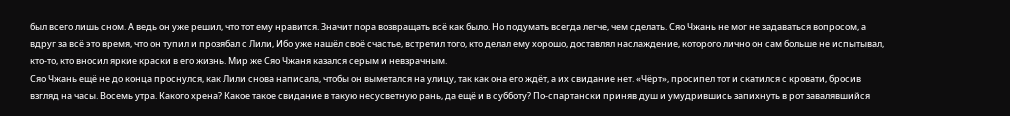был всего лишь сном. А ведь он уже решил, что тот ему нравится. Значит пора возвращать всё как было. Но подумать всегда легче, чем сделать. Сяо Чжань не мог не задаваться вопросом, а вдруг за всё это время, что он тупил и прозябал с Лили, Ибо уже нашёл своё счастье, встретил того, кто делал ему хорошо, доставлял наслаждение, которого лично он сам больше не испытывал, кто-то, кто вносил яркие краски в его жизнь. Мир же Сяо Чжаня казался серым и невзрачным.
Сяо Чжань ещё не до конца проснулся, как Лили снова написала, чтобы он выметался на улицу, так как она его ждёт, а их свидание нет. «Чёрт», просипел тот и скатился с кровати, бросив взгляд на часы. Восемь утра. Какого хрена? Какое такое свидание в такую несусветную рань, да ещё и в субботу? По-спартански приняв душ и умудрившись запихнуть в рот завалявшийся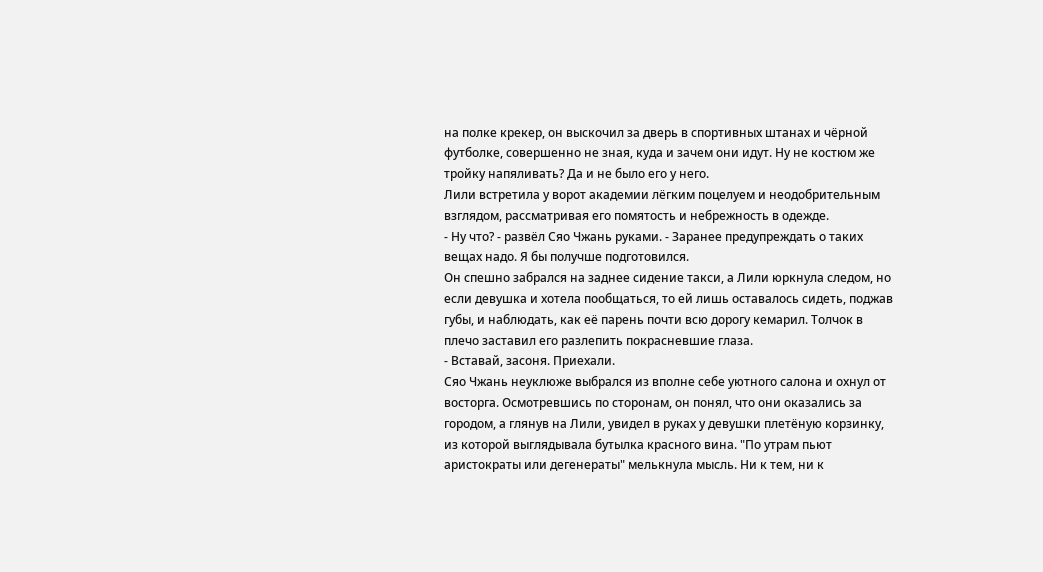на полке крекер, он выскочил за дверь в спортивных штанах и чёрной футболке, совершенно не зная, куда и зачем они идут. Ну не костюм же тройку напяливать? Да и не было его у него.
Лили встретила у ворот академии лёгким поцелуем и неодобрительным взглядом, рассматривая его помятость и небрежность в одежде.
- Ну что? - развёл Сяо Чжань руками. - Заранее предупреждать о таких вещах надо. Я бы получше подготовился.
Он спешно забрался на заднее сидение такси, а Лили юркнула следом, но если девушка и хотела пообщаться, то ей лишь оставалось сидеть, поджав губы, и наблюдать, как её парень почти всю дорогу кемарил. Толчок в плечо заставил его разлепить покрасневшие глаза.
- Вставай, засоня. Приехали.
Сяо Чжань неуклюже выбрался из вполне себе уютного салона и охнул от восторга. Осмотревшись по сторонам, он понял, что они оказались за городом, а глянув на Лили, увидел в руках у девушки плетёную корзинку, из которой выглядывала бутылка красного вина. "По утрам пьют аристократы или дегенераты" мелькнула мысль. Ни к тем, ни к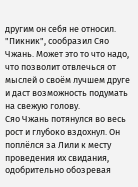другим он себя не относил. "Пикник", сообразил Сяо Чжань. Может это то что надо, что позволит отвлечься от мыслей о своём лучшем друге и даст возможность подумать на свежую голову.
Сяо Чжань потянулся во весь рост и глубоко вздохнул. Он поплёлся за Лили к месту проведения их свидания, одобрительно обозревая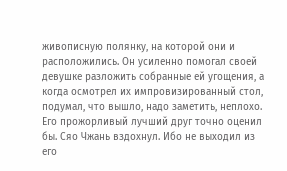живописную полянку, на которой они и расположились. Он усиленно помогал своей девушке разложить собранные ей угощения, а когда осмотрел их импровизированный стол, подумал, что вышло, надо заметить, неплохо. Его прожорливый лучший друг точно оценил бы. Сяо Чжань вздохнул. Ибо не выходил из его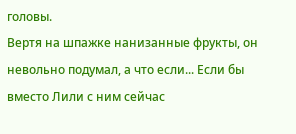головы.
Вертя на шпажке нанизанные фрукты, он невольно подумал, а что если... Если бы вместо Лили с ним сейчас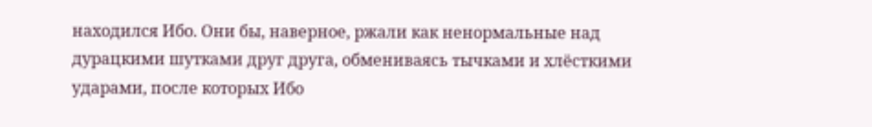находился Ибо. Они бы, наверное, ржали как ненормальные над дурацкими шутками друг друга, обмениваясь тычками и хлёсткими ударами, после которых Ибо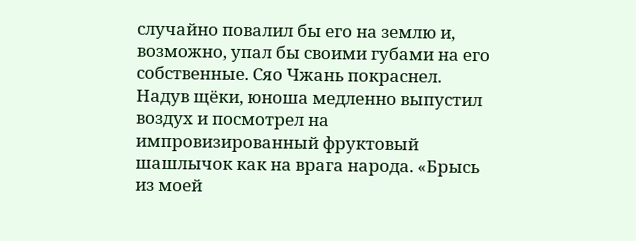случайно повалил бы его на землю и, возможно, упал бы своими губами на его собственные. Сяо Чжань покраснел. Надув щёки, юноша медленно выпустил воздух и посмотрел на импровизированный фруктовый шашлычок как на врага народа. «Брысь из моей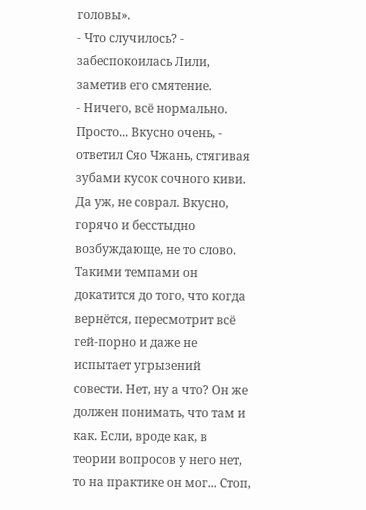головы».
- Что случилось? - забеспокоилась Лили, заметив его смятение.
- Ничего, всё нормально. Просто... Вкусно очень, - ответил Сяо Чжань, стягивая зубами кусок сочного киви.
Да уж, не соврал. Вкусно, горячо и бесстыдно возбуждающе, не то слово. Такими темпами он докатится до того, что когда вернётся, пересмотрит всё гей-порно и даже не испытает угрызений совести. Нет, ну а что? Он же должен понимать, что там и как. Если, вроде как, в теории вопросов у него нет, то на практике он мог... Стоп,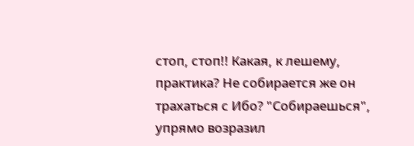стоп, стоп!! Какая, к лешему, практика? Не собирается же он трахаться с Ибо? "Собираешься", упрямо возразил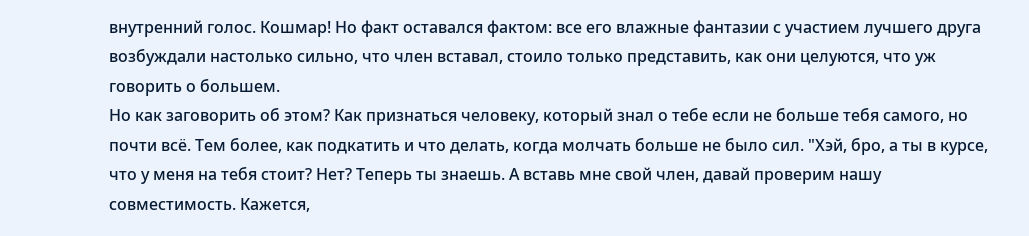внутренний голос. Кошмар! Но факт оставался фактом: все его влажные фантазии с участием лучшего друга возбуждали настолько сильно, что член вставал, стоило только представить, как они целуются, что уж говорить о большем.
Но как заговорить об этом? Как признаться человеку, который знал о тебе если не больше тебя самого, но почти всё. Тем более, как подкатить и что делать, когда молчать больше не было сил. "Хэй, бро, а ты в курсе, что у меня на тебя стоит? Нет? Теперь ты знаешь. А вставь мне свой член, давай проверим нашу совместимость. Кажется,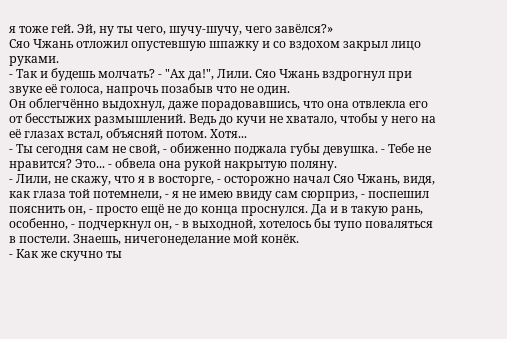я тоже гей. Эй, ну ты чего, шучу-шучу, чего завёлся?»
Сяо Чжань отложил опустевшую шпажку и со вздохом закрыл лицо руками.
- Так и будешь молчать? - "Ах да!", Лили. Сяо Чжань вздрогнул при звуке её голоса, напрочь позабыв что не один.
Он облегчённо выдохнул, даже порадовавшись, что она отвлекла его от бесстыжих размышлений. Ведь до кучи не хватало, чтобы у него на её глазах встал, объясняй потом. Хотя...
- Ты сегодня сам не свой, - обиженно поджала губы девушка. - Тебе не нравится? Это... - обвела она рукой накрытую поляну.
- Лили, не скажу, что я в восторге, - осторожно начал Сяо Чжань, видя, как глаза той потемнели, - я не имею ввиду сам сюрприз, - поспешил пояснить он, - просто ещё не до конца проснулся. Да и в такую рань, особенно, - подчеркнул он, - в выходной, хотелось бы тупо поваляться в постели. Знаешь, ничегонеделание мой конёк.
- Как же скучно ты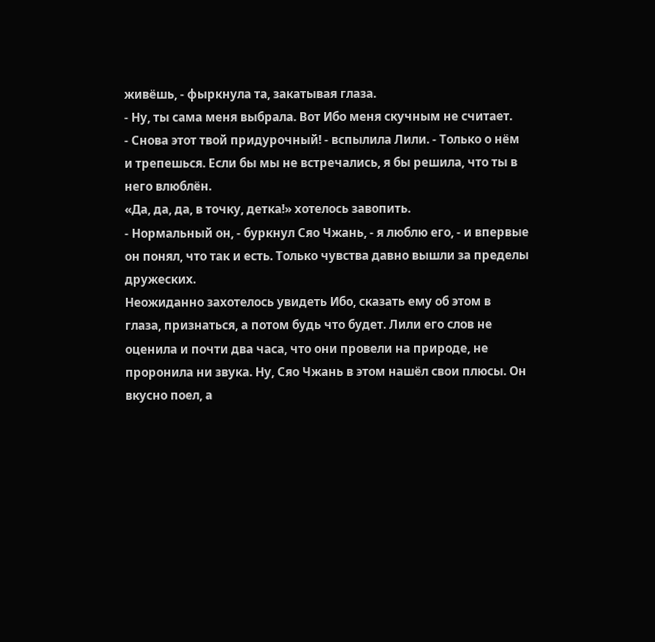живёшь, - фыркнула та, закатывая глаза.
- Ну, ты сама меня выбрала. Вот Ибо меня скучным не считает.
- Снова этот твой придурочный! - вспылила Лили. - Только о нём и трепешься. Если бы мы не встречались, я бы решила, что ты в него влюблён.
«Да, да, да, в точку, детка!» хотелось завопить.
- Нормальный он, - буркнул Сяо Чжань, - я люблю его, - и впервые он понял, что так и есть. Только чувства давно вышли за пределы дружеских.
Неожиданно захотелось увидеть Ибо, сказать ему об этом в глаза, признаться, а потом будь что будет. Лили его слов не оценила и почти два часа, что они провели на природе, не проронила ни звука. Ну, Сяо Чжань в этом нашёл свои плюсы. Он вкусно поел, а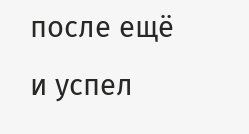после ещё и успел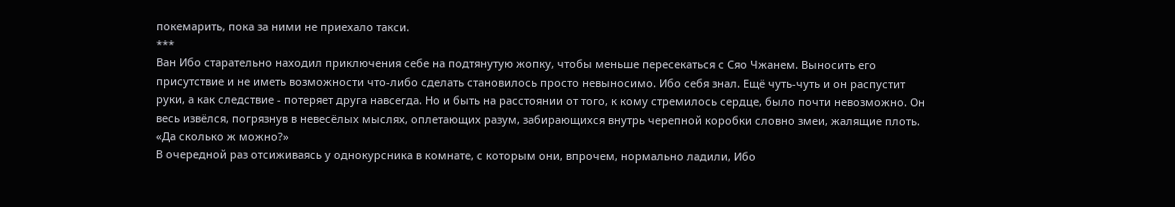покемарить, пока за ними не приехало такси.
***
Ван Ибо старательно находил приключения себе на подтянутую жопку, чтобы меньше пересекаться с Сяо Чжанем. Выносить его присутствие и не иметь возможности что-либо сделать становилось просто невыносимо. Ибо себя знал. Ещё чуть-чуть и он распустит руки, а как следствие - потеряет друга навсегда. Но и быть на расстоянии от того, к кому стремилось сердце, было почти невозможно. Он весь извёлся, погрязнув в невесёлых мыслях, оплетающих разум, забирающихся внутрь черепной коробки словно змеи, жалящие плоть. «Да сколько ж можно?»
В очередной раз отсиживаясь у однокурсника в комнате, с которым они, впрочем, нормально ладили, Ибо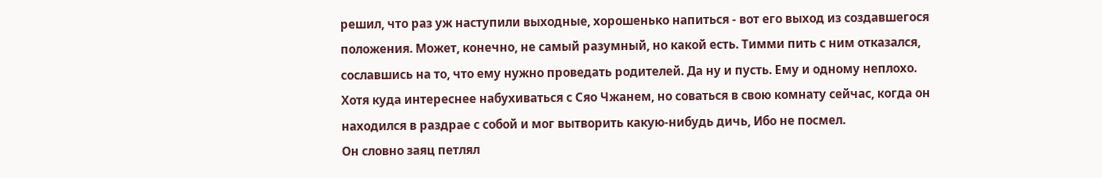решил, что раз уж наступили выходные, хорошенько напиться - вот его выход из создавшегося положения. Может, конечно, не самый разумный, но какой есть. Тимми пить с ним отказался, сославшись на то, что ему нужно проведать родителей. Да ну и пусть. Ему и одному неплохо. Хотя куда интереснее набухиваться с Сяо Чжанем, но соваться в свою комнату сейчас, когда он находился в раздрае с собой и мог вытворить какую-нибудь дичь, Ибо не посмел.
Он словно заяц петлял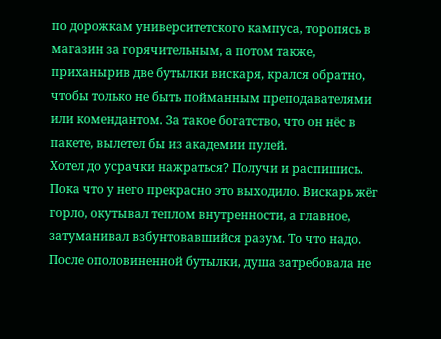по дорожкам университетского кампуса, торопясь в магазин за горячительным, а потом также, приханырив две бутылки вискаря, крался обратно, чтобы только не быть пойманным преподавателями или комендантом. За такое богатство, что он нёс в пакете, вылетел бы из академии пулей.
Хотел до усрачки нажраться? Получи и распишись. Пока что у него прекрасно это выходило. Вискарь жёг горло, окутывал теплом внутренности, а главное, затуманивал взбунтовавшийся разум. То что надо. После ополовиненной бутылки, душа затребовала не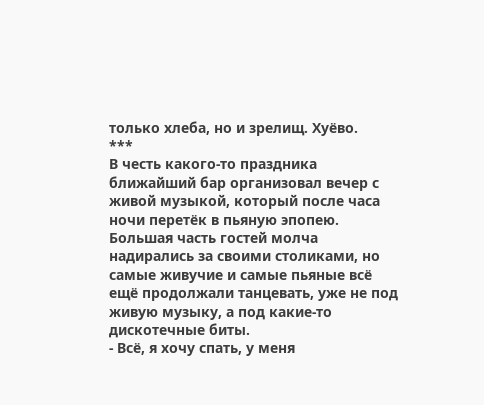только хлеба, но и зрелищ. Хуёво.
***
В честь какого-то праздника ближайший бар организовал вечер с живой музыкой, который после часа ночи перетёк в пьяную эпопею. Большая часть гостей молча надирались за своими столиками, но самые живучие и самые пьяные всё ещё продолжали танцевать, уже не под живую музыку, а под какие-то дискотечные биты.
- Всё, я хочу спать, у меня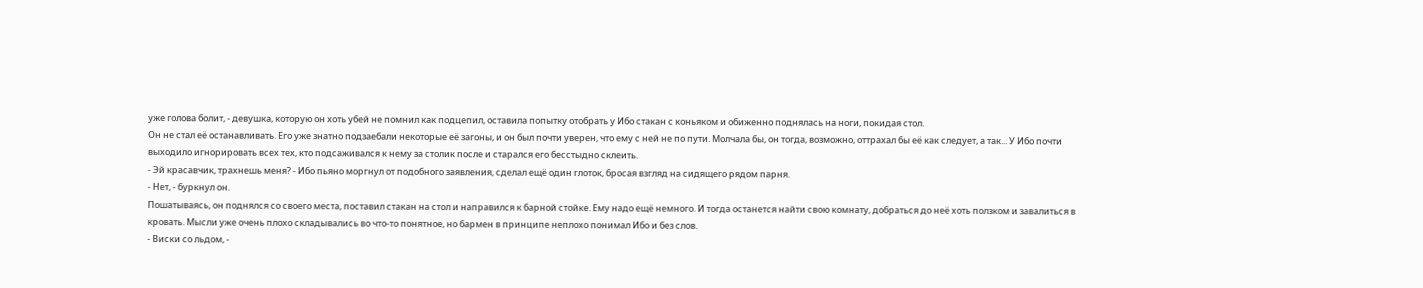уже голова болит, - девушка, которую он хоть убей не помнил как подцепил, оставила попытку отобрать у Ибо стакан с коньяком и обиженно поднялась на ноги, покидая стол.
Он не стал её останавливать. Его уже знатно подзаебали некоторые её загоны, и он был почти уверен, что ему с ней не по пути. Молчала бы, он тогда, возможно, оттрахал бы её как следует, а так... У Ибо почти выходило игнорировать всех тех, кто подсаживался к нему за столик после и старался его бесстыдно склеить.
- Эй красавчик, трахнешь меня? - Ибо пьяно моргнул от подобного заявления, сделал ещё один глоток, бросая взгляд на сидящего рядом парня.
- Нет, - буркнул он.
Пошатываясь, он поднялся со своего места, поставил стакан на стол и направился к барной стойке. Ему надо ещё немного. И тогда останется найти свою комнату, добраться до неё хоть ползком и завалиться в кровать. Мысли уже очень плохо складывались во что-то понятное, но бармен в принципе неплохо понимал Ибо и без слов.
- Виски со льдом, -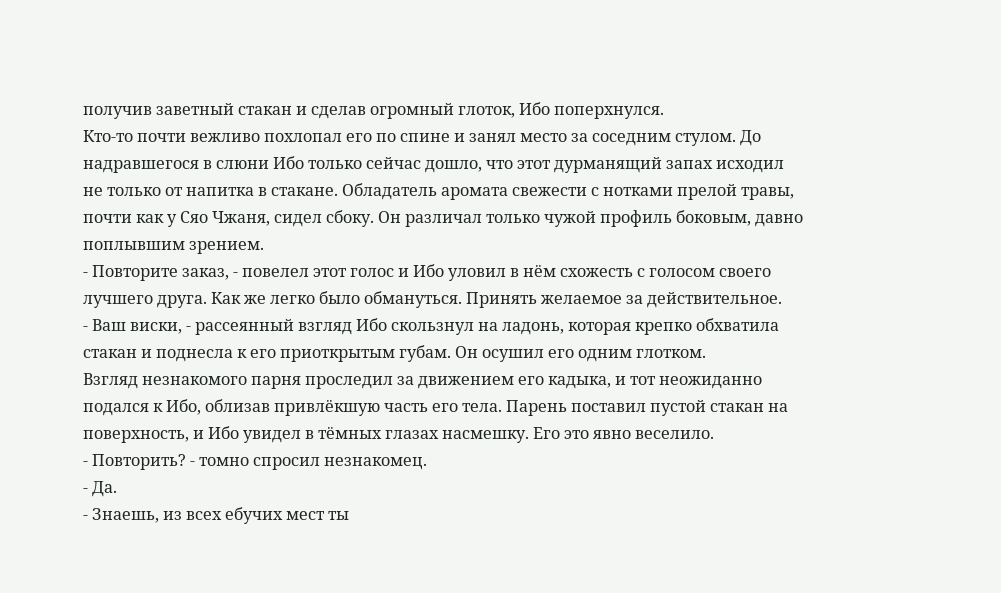получив заветный стакан и сделав огромный глоток, Ибо поперхнулся.
Кто-то почти вежливо похлопал его по спине и занял место за соседним стулом. До надравшегося в слюни Ибо только сейчас дошло, что этот дурманящий запах исходил не только от напитка в стакане. Обладатель аромата свежести с нотками прелой травы, почти как у Сяо Чжаня, сидел сбоку. Он различал только чужой профиль боковым, давно поплывшим зрением.
- Повторите заказ, - повелел этот голос и Ибо уловил в нём схожесть с голосом своего лучшего друга. Как же легко было обмануться. Принять желаемое за действительное.
- Ваш виски, - рассеянный взгляд Ибо скользнул на ладонь, которая крепко обхватила стакан и поднесла к его приоткрытым губам. Он осушил его одним глотком.
Взгляд незнакомого парня проследил за движением его кадыка, и тот неожиданно подался к Ибо, облизав привлёкшую часть его тела. Парень поставил пустой стакан на поверхность, и Ибо увидел в тёмных глазах насмешку. Его это явно веселило.
- Повторить? - томно спросил незнакомец.
- Да.
- Знаешь, из всех ебучих мест ты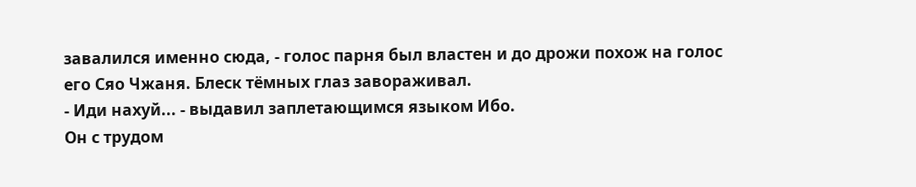завалился именно сюда, - голос парня был властен и до дрожи похож на голос его Сяо Чжаня. Блеск тёмных глаз завораживал.
- Иди нахуй... - выдавил заплетающимся языком Ибо.
Он с трудом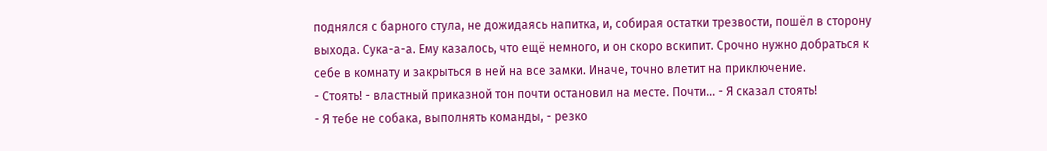поднялся с барного стула, не дожидаясь напитка, и, собирая остатки трезвости, пошёл в сторону выхода. Сука-а-а. Ему казалось, что ещё немного, и он скоро вскипит. Срочно нужно добраться к себе в комнату и закрыться в ней на все замки. Иначе, точно влетит на приключение.
- Стоять! - властный приказной тон почти остановил на месте. Почти... - Я сказал стоять!
- Я тебе не собака, выполнять команды, - резко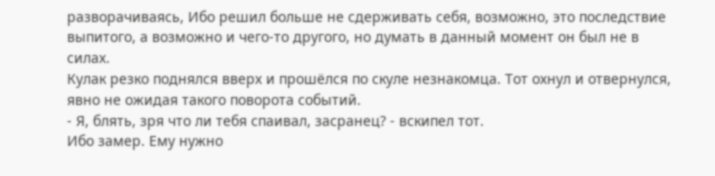разворачиваясь, Ибо решил больше не сдерживать себя, возможно, это последствие выпитого, а возможно и чего-то другого, но думать в данный момент он был не в силах.
Кулак резко поднялся вверх и прошёлся по скуле незнакомца. Тот охнул и отвернулся, явно не ожидая такого поворота событий.
- Я, блять, зря что ли тебя спаивал, засранец? - вскипел тот.
Ибо замер. Ему нужно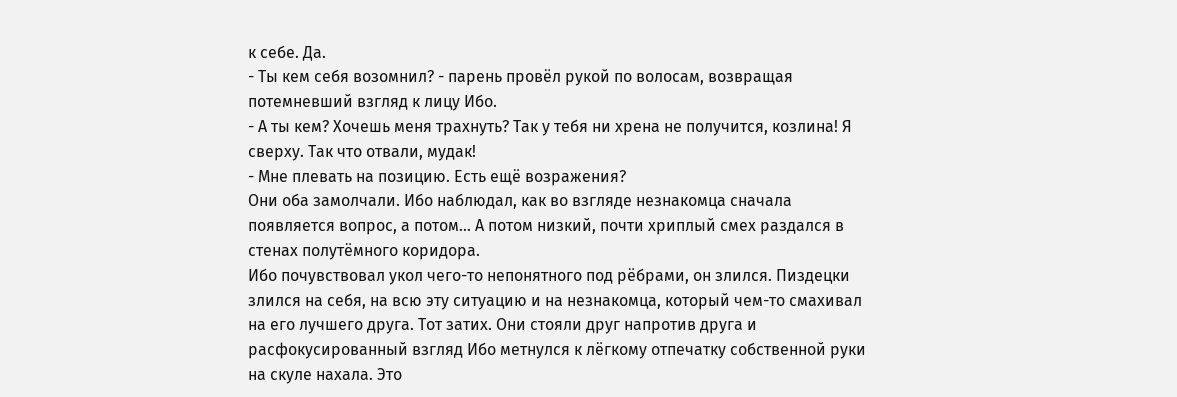к себе. Да.
- Ты кем себя возомнил? - парень провёл рукой по волосам, возвращая потемневший взгляд к лицу Ибо.
- А ты кем? Хочешь меня трахнуть? Так у тебя ни хрена не получится, козлина! Я сверху. Так что отвали, мудак!
- Мне плевать на позицию. Есть ещё возражения?
Они оба замолчали. Ибо наблюдал, как во взгляде незнакомца сначала появляется вопрос, а потом... А потом низкий, почти хриплый смех раздался в стенах полутёмного коридора.
Ибо почувствовал укол чего-то непонятного под рёбрами, он злился. Пиздецки злился на себя, на всю эту ситуацию и на незнакомца, который чем-то смахивал на его лучшего друга. Тот затих. Они стояли друг напротив друга и расфокусированный взгляд Ибо метнулся к лёгкому отпечатку собственной руки на скуле нахала. Это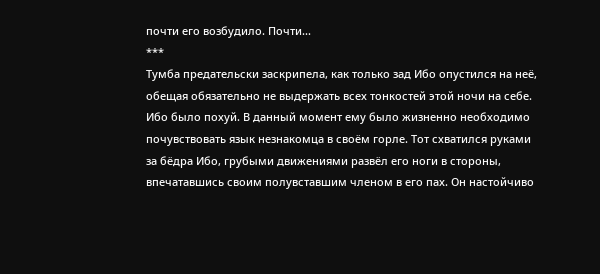почти его возбудило. Почти...
***
Тумба предательски заскрипела, как только зад Ибо опустился на неё, обещая обязательно не выдержать всех тонкостей этой ночи на себе. Ибо было похуй. В данный момент ему было жизненно необходимо почувствовать язык незнакомца в своём горле. Тот схватился руками за бёдра Ибо, грубыми движениями развёл его ноги в стороны, впечатавшись своим полувставшим членом в его пах. Он настойчиво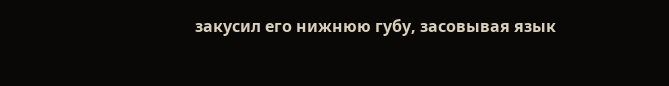закусил его нижнюю губу, засовывая язык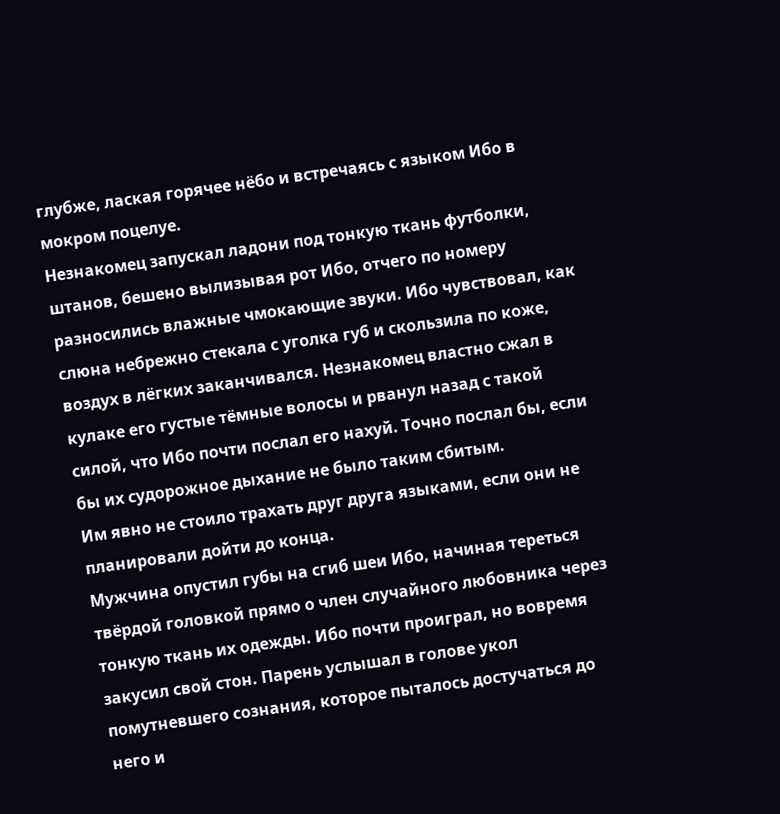глубже, лаская горячее нёбо и встречаясь с языком Ибо в мокром поцелуе.
Незнакомец запускал ладони под тонкую ткань футболки, штанов, бешено вылизывая рот Ибо, отчего по номеру разносились влажные чмокающие звуки. Ибо чувствовал, как слюна небрежно стекала с уголка губ и скользила по коже, воздух в лёгких заканчивался. Незнакомец властно сжал в кулаке его густые тёмные волосы и рванул назад с такой силой, что Ибо почти послал его нахуй. Точно послал бы, если бы их судорожное дыхание не было таким сбитым.
Им явно не стоило трахать друг друга языками, если они не планировали дойти до конца.
Мужчина опустил губы на сгиб шеи Ибо, начиная тереться твёрдой головкой прямо о член случайного любовника через тонкую ткань их одежды. Ибо почти проиграл, но вовремя закусил свой стон. Парень услышал в голове укол помутневшего сознания, которое пыталось достучаться до него и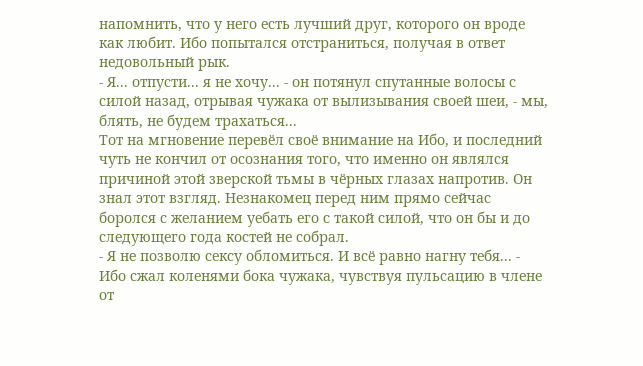напомнить, что у него есть лучший друг, которого он вроде как любит. Ибо попытался отстраниться, получая в ответ недовольный рык.
- Я... отпусти... я не хочу... - он потянул спутанные волосы с силой назад, отрывая чужака от вылизывания своей шеи, - мы, блять, не будем трахаться...
Тот на мгновение перевёл своё внимание на Ибо, и последний чуть не кончил от осознания того, что именно он являлся причиной этой зверской тьмы в чёрных глазах напротив. Он знал этот взгляд. Незнакомец перед ним прямо сейчас боролся с желанием уебать его с такой силой, что он бы и до следующего года костей не собрал.
- Я не позволю сексу обломиться. И всё равно нагну тебя... - Ибо сжал коленями бока чужака, чувствуя пульсацию в члене от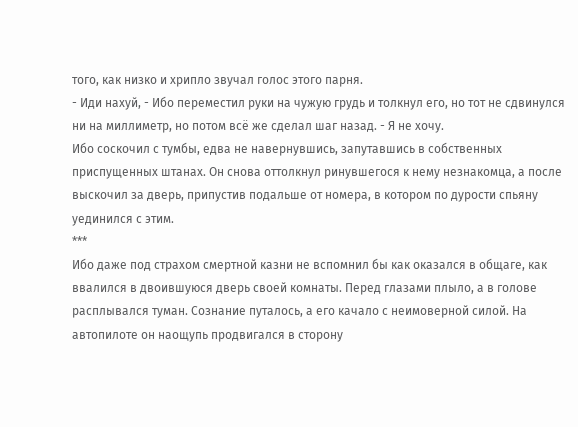того, как низко и хрипло звучал голос этого парня.
- Иди нахуй, - Ибо переместил руки на чужую грудь и толкнул его, но тот не сдвинулся ни на миллиметр, но потом всё же сделал шаг назад. - Я не хочу.
Ибо соскочил с тумбы, едва не навернувшись, запутавшись в собственных приспущенных штанах. Он снова оттолкнул ринувшегося к нему незнакомца, а после выскочил за дверь, припустив подальше от номера, в котором по дурости спьяну уединился с этим.
***
Ибо даже под страхом смертной казни не вспомнил бы как оказался в общаге, как ввалился в двоившуюся дверь своей комнаты. Перед глазами плыло, а в голове расплывался туман. Сознание путалось, а его качало с неимоверной силой. На автопилоте он наощупь продвигался в сторону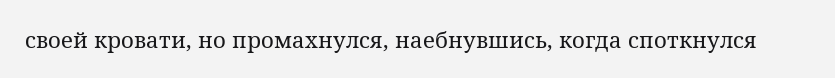своей кровати, но промахнулся, наебнувшись, когда споткнулся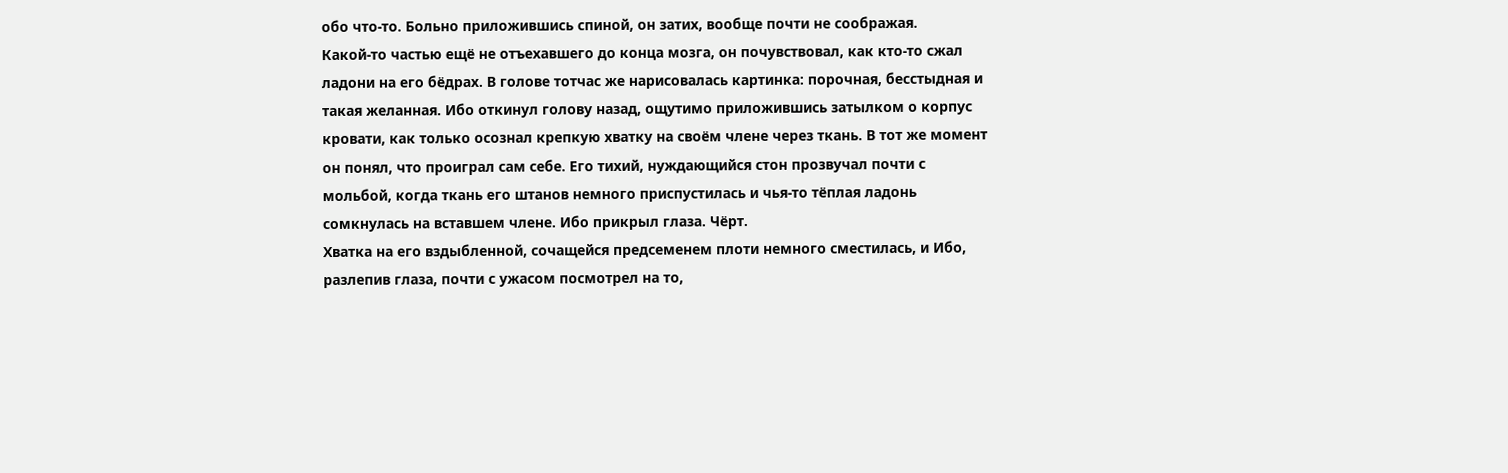обо что-то. Больно приложившись спиной, он затих, вообще почти не соображая.
Какой-то частью ещё не отъехавшего до конца мозга, он почувствовал, как кто-то сжал ладони на его бёдрах. В голове тотчас же нарисовалась картинка: порочная, бесстыдная и такая желанная. Ибо откинул голову назад, ощутимо приложившись затылком о корпус кровати, как только осознал крепкую хватку на своём члене через ткань. В тот же момент он понял, что проиграл сам себе. Его тихий, нуждающийся стон прозвучал почти с мольбой, когда ткань его штанов немного приспустилась и чья-то тёплая ладонь сомкнулась на вставшем члене. Ибо прикрыл глаза. Чёрт.
Хватка на его вздыбленной, сочащейся предсеменем плоти немного сместилась, и Ибо, разлепив глаза, почти с ужасом посмотрел на то,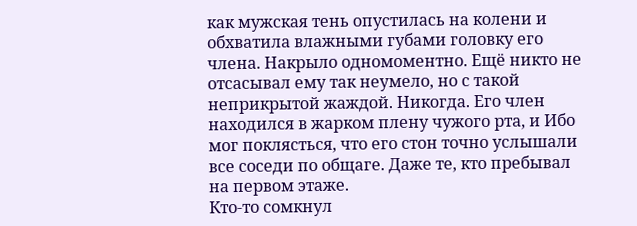как мужская тень опустилась на колени и обхватила влажными губами головку его члена. Накрыло одномоментно. Ещё никто не отсасывал ему так неумело, но с такой неприкрытой жаждой. Никогда. Его член находился в жарком плену чужого рта, и Ибо мог поклясться, что его стон точно услышали все соседи по общаге. Даже те, кто пребывал на первом этаже.
Кто-то сомкнул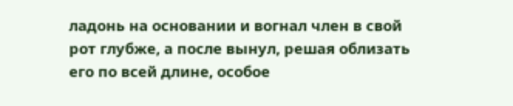ладонь на основании и вогнал член в свой рот глубже, а после вынул, решая облизать его по всей длине, особое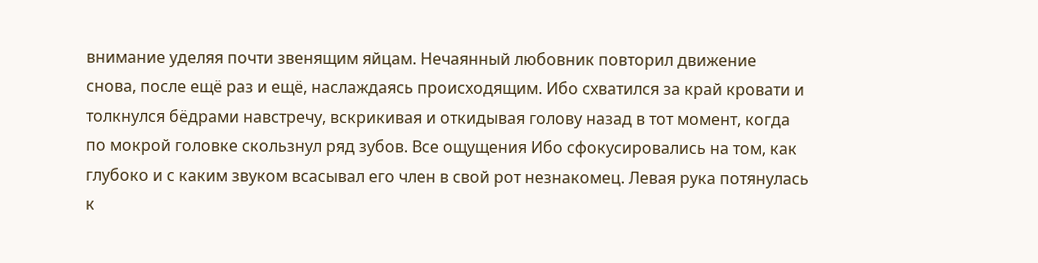внимание уделяя почти звенящим яйцам. Нечаянный любовник повторил движение снова, после ещё раз и ещё, наслаждаясь происходящим. Ибо схватился за край кровати и толкнулся бёдрами навстречу, вскрикивая и откидывая голову назад в тот момент, когда по мокрой головке скользнул ряд зубов. Все ощущения Ибо сфокусировались на том, как глубоко и с каким звуком всасывал его член в свой рот незнакомец. Левая рука потянулась к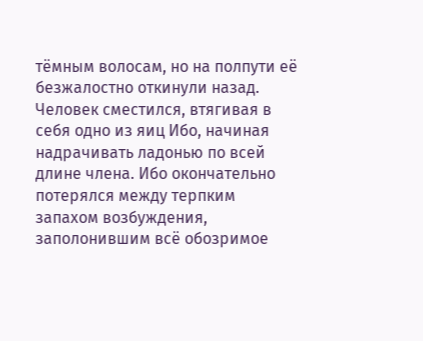тёмным волосам, но на полпути её безжалостно откинули назад.
Человек сместился, втягивая в себя одно из яиц Ибо, начиная надрачивать ладонью по всей длине члена. Ибо окончательно потерялся между терпким запахом возбуждения, заполонившим всё обозримое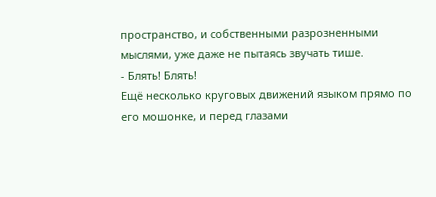пространство, и собственными разрозненными мыслями, уже даже не пытаясь звучать тише.
- Блять! Блять!
Ещё несколько круговых движений языком прямо по его мошонке, и перед глазами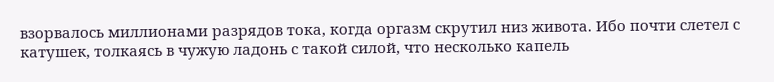взорвалось миллионами разрядов тока, когда оргазм скрутил низ живота. Ибо почти слетел с катушек, толкаясь в чужую ладонь с такой силой, что несколько капель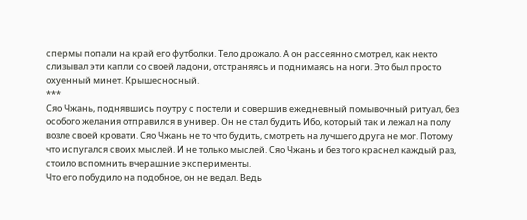спермы попали на край его футболки. Тело дрожало. А он рассеянно смотрел, как некто слизывал эти капли со своей ладони, отстраняясь и поднимаясь на ноги. Это был просто охуенный минет. Крышесносный.
***
Сяо Чжань, поднявшись поутру с постели и совершив ежедневный помывочный ритуал, без особого желания отправился в универ. Он не стал будить Ибо, который так и лежал на полу возле своей кровати. Сяо Чжань не то что будить, смотреть на лучшего друга не мог. Потому что испугался своих мыслей. И не только мыслей. Сяо Чжань и без того краснел каждый раз, стоило вспомнить вчерашние эксперименты.
Что его побудило на подобное, он не ведал. Ведь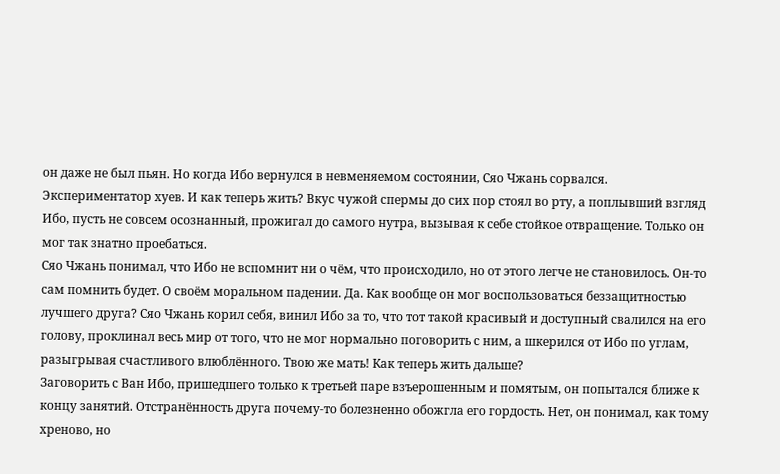он даже не был пьян. Но когда Ибо вернулся в невменяемом состоянии, Сяо Чжань сорвался. Экспериментатор хуев. И как теперь жить? Вкус чужой спермы до сих пор стоял во рту, а поплывший взгляд Ибо, пусть не совсем осознанный, прожигал до самого нутра, вызывая к себе стойкое отвращение. Только он мог так знатно проебаться.
Сяо Чжань понимал, что Ибо не вспомнит ни о чём, что происходило, но от этого легче не становилось. Он-то сам помнить будет. О своём моральном падении. Да. Как вообще он мог воспользоваться беззащитностью лучшего друга? Сяо Чжань корил себя, винил Ибо за то, что тот такой красивый и доступный свалился на его голову, проклинал весь мир от того, что не мог нормально поговорить с ним, а шкерился от Ибо по углам, разыгрывая счастливого влюблённого. Твою же мать! Как теперь жить дальше?
Заговорить с Ван Ибо, пришедшего только к третьей паре взъерошенным и помятым, он попытался ближе к концу занятий. Отстранённость друга почему-то болезненно обожгла его гордость. Нет, он понимал, как тому хреново, но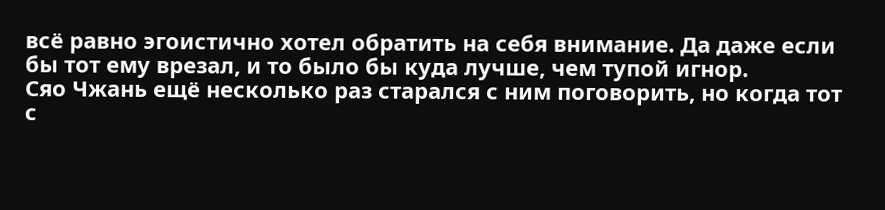всё равно эгоистично хотел обратить на себя внимание. Да даже если бы тот ему врезал, и то было бы куда лучше, чем тупой игнор.
Сяо Чжань ещё несколько раз старался с ним поговорить, но когда тот с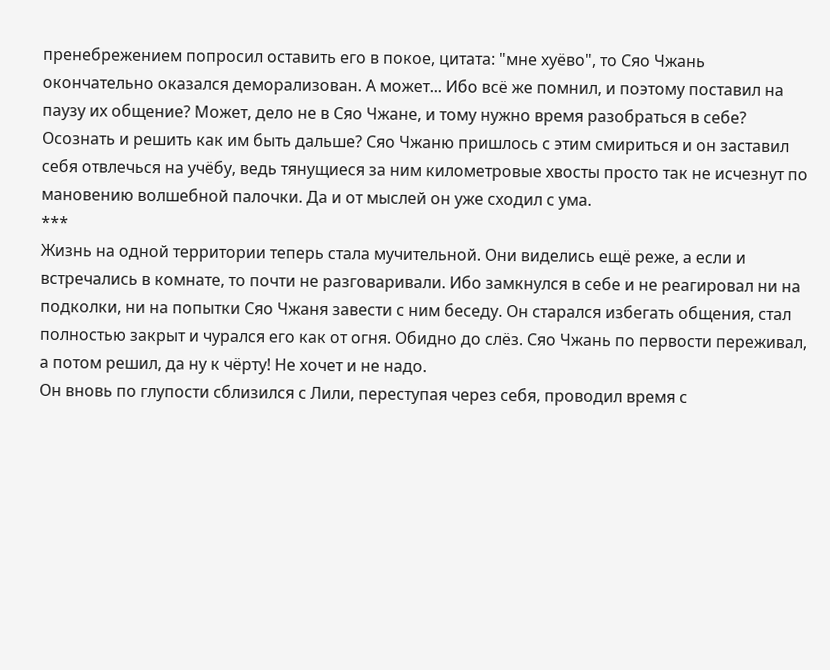пренебрежением попросил оставить его в покое, цитата: "мне хуёво", то Сяо Чжань окончательно оказался деморализован. А может... Ибо всё же помнил, и поэтому поставил на паузу их общение? Может, дело не в Сяо Чжане, и тому нужно время разобраться в себе? Осознать и решить как им быть дальше? Сяо Чжаню пришлось с этим смириться и он заставил себя отвлечься на учёбу, ведь тянущиеся за ним километровые хвосты просто так не исчезнут по мановению волшебной палочки. Да и от мыслей он уже сходил с ума.
***
Жизнь на одной территории теперь стала мучительной. Они виделись ещё реже, а если и встречались в комнате, то почти не разговаривали. Ибо замкнулся в себе и не реагировал ни на подколки, ни на попытки Сяо Чжаня завести с ним беседу. Он старался избегать общения, стал полностью закрыт и чурался его как от огня. Обидно до слёз. Сяо Чжань по первости переживал, а потом решил, да ну к чёрту! Не хочет и не надо.
Он вновь по глупости сблизился с Лили, переступая через себя, проводил время с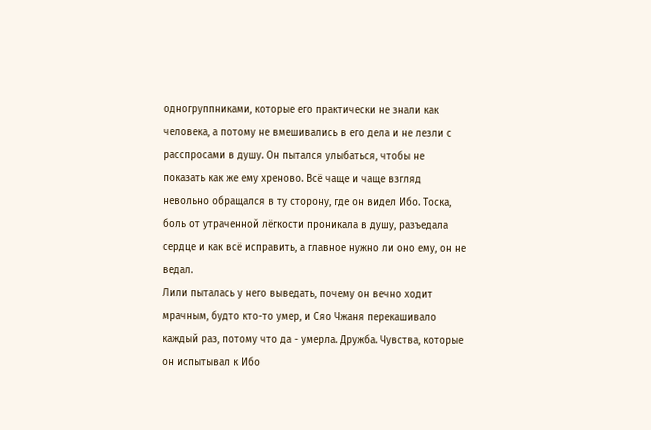одногруппниками, которые его практически не знали как человека, а потому не вмешивались в его дела и не лезли с расспросами в душу. Он пытался улыбаться, чтобы не показать как же ему хреново. Всё чаще и чаще взгляд невольно обращался в ту сторону, где он видел Ибо. Тоска, боль от утраченной лёгкости проникала в душу, разъедала сердце и как всё исправить, а главное нужно ли оно ему, он не ведал.
Лили пыталась у него выведать, почему он вечно ходит мрачным, будто кто-то умер, и Сяо Чжаня перекашивало каждый раз, потому что да - умерла. Дружба. Чувства, которые он испытывал к Ибо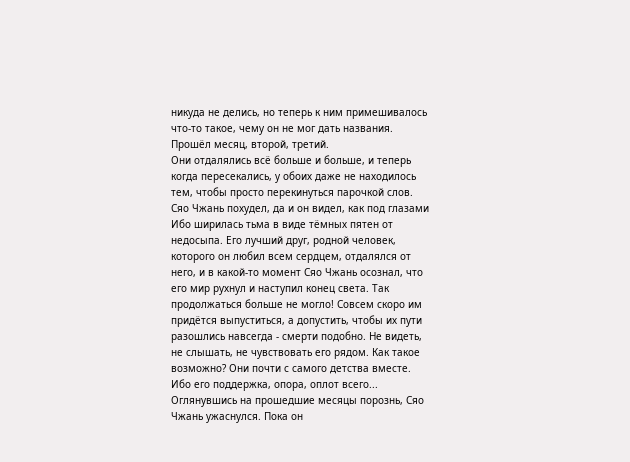никуда не делись, но теперь к ним примешивалось что-то такое, чему он не мог дать названия.
Прошёл месяц, второй, третий.
Они отдалялись всё больше и больше, и теперь когда пересекались, у обоих даже не находилось тем, чтобы просто перекинуться парочкой слов. Сяо Чжань похудел, да и он видел, как под глазами Ибо ширилась тьма в виде тёмных пятен от недосыпа. Его лучший друг, родной человек, которого он любил всем сердцем, отдалялся от него, и в какой-то момент Сяо Чжань осознал, что его мир рухнул и наступил конец света. Так продолжаться больше не могло! Совсем скоро им придётся выпуститься, а допустить, чтобы их пути разошлись навсегда - смерти подобно. Не видеть, не слышать, не чувствовать его рядом. Как такое возможно? Они почти с самого детства вместе. Ибо его поддержка, опора, оплот всего...
Оглянувшись на прошедшие месяцы порознь, Сяо Чжань ужаснулся. Пока он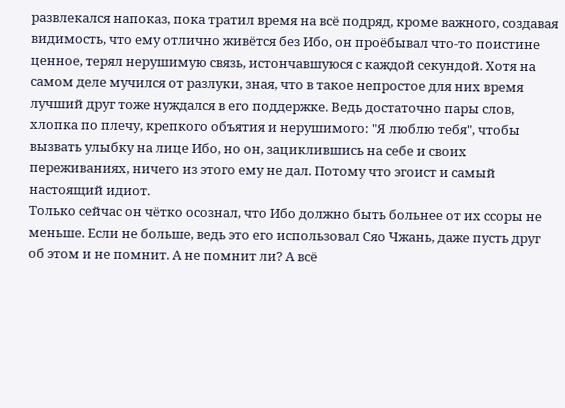развлекался напоказ, пока тратил время на всё подряд, кроме важного, создавая видимость, что ему отлично живётся без Ибо, он проёбывал что-то поистине ценное, терял нерушимую связь, истончавшуюся с каждой секундой. Хотя на самом деле мучился от разлуки, зная, что в такое непростое для них время лучший друг тоже нуждался в его поддержке. Ведь достаточно пары слов, хлопка по плечу, крепкого объятия и нерушимого: "Я люблю тебя", чтобы вызвать улыбку на лице Ибо, но он, зациклившись на себе и своих переживаниях, ничего из этого ему не дал. Потому что эгоист и самый настоящий идиот.
Только сейчас он чётко осознал, что Ибо должно быть больнее от их ссоры не меньше. Если не больше, ведь это его использовал Сяо Чжань, даже пусть друг об этом и не помнит. А не помнит ли? А всё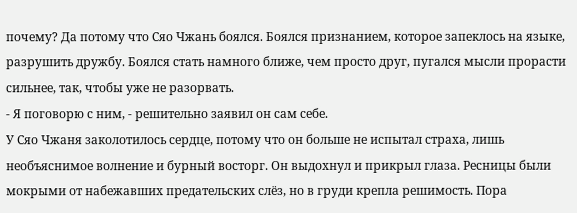почему? Да потому что Сяо Чжань боялся. Боялся признанием, которое запеклось на языке, разрушить дружбу. Боялся стать намного ближе, чем просто друг, пугался мысли прорасти сильнее, так, чтобы уже не разорвать.
- Я поговорю с ним, - решительно заявил он сам себе.
У Сяо Чжаня заколотилось сердце, потому что он больше не испытал страха, лишь необъяснимое волнение и бурный восторг. Он выдохнул и прикрыл глаза. Ресницы были мокрыми от набежавших предательских слёз, но в груди крепла решимость. Пора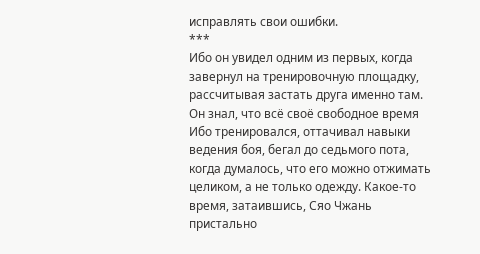исправлять свои ошибки.
***
Ибо он увидел одним из первых, когда завернул на тренировочную площадку, рассчитывая застать друга именно там. Он знал, что всё своё свободное время Ибо тренировался, оттачивал навыки ведения боя, бегал до седьмого пота, когда думалось, что его можно отжимать целиком, а не только одежду. Какое-то время, затаившись, Сяо Чжань пристально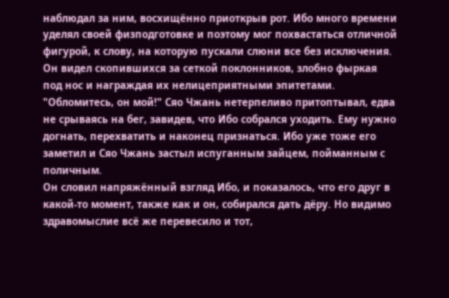наблюдал за ним, восхищённо приоткрыв рот. Ибо много времени уделял своей физподготовке и поэтому мог похвастаться отличной фигурой, к слову, на которую пускали слюни все без исключения. Он видел скопившихся за сеткой поклонников, злобно фыркая под нос и награждая их нелицеприятными эпитетами. "Обломитесь, он мой!" Сяо Чжань нетерпеливо притоптывал, едва не срываясь на бег, завидев, что Ибо собрался уходить. Ему нужно догнать, перехватить и наконец признаться. Ибо уже тоже его заметил и Сяо Чжань застыл испуганным зайцем, пойманным с поличным.
Он словил напряжённый взгляд Ибо, и показалось, что его друг в какой-то момент, также как и он, собирался дать дёру. Но видимо здравомыслие всё же перевесило и тот,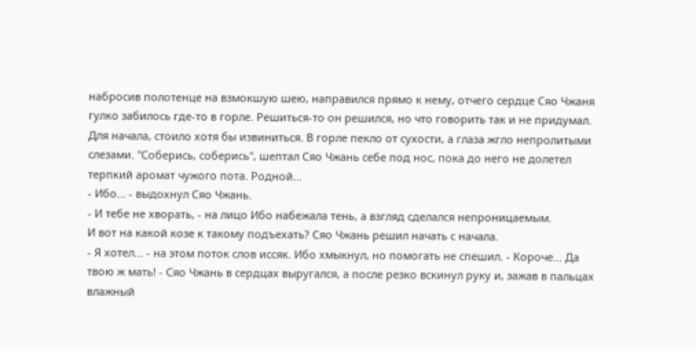набросив полотенце на взмокшую шею, направился прямо к нему, отчего сердце Сяо Чжаня гулко забилось где-то в горле. Решиться-то он решился, но что говорить так и не придумал. Для начала, стоило хотя бы извиниться. В горле пекло от сухости, а глаза жгло непролитыми слезами. "Соберись, соберись", шептал Сяо Чжань себе под нос, пока до него не долетел терпкий аромат чужого пота. Родной...
- Ибо... - выдохнул Сяо Чжань.
- И тебе не хворать, - на лицо Ибо набежала тень, а взгляд сделался непроницаемым.
И вот на какой козе к такому подъехать? Сяо Чжань решил начать с начала.
- Я хотел... - на этом поток слов иссяк. Ибо хмыкнул, но помогать не спешил. - Короче... Да твою ж мать! - Сяо Чжань в сердцах выругался, а после резко вскинул руку и, зажав в пальцах влажный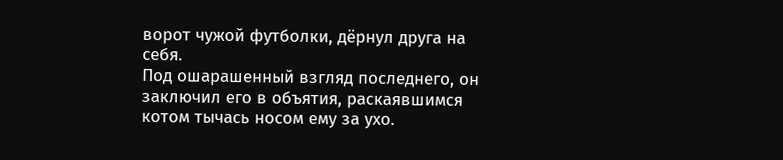ворот чужой футболки, дёрнул друга на себя.
Под ошарашенный взгляд последнего, он заключил его в объятия, раскаявшимся котом тычась носом ему за ухо.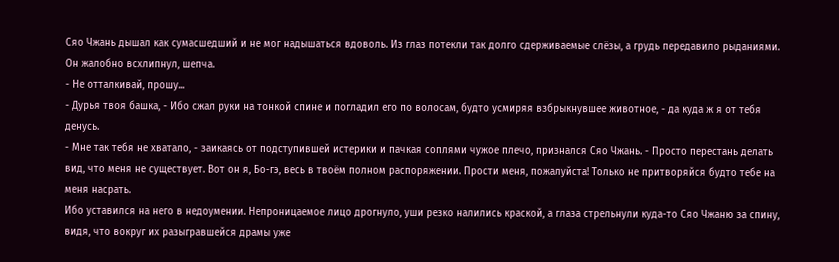Сяо Чжань дышал как сумасшедший и не мог надышаться вдоволь. Из глаз потекли так долго сдерживаемые слёзы, а грудь передавило рыданиями. Он жалобно всхлипнул, шепча.
- Не отталкивай, прошу...
- Дурья твоя башка, - Ибо сжал руки на тонкой спине и погладил его по волосам, будто усмиряя взбрыкнувшее животное, - да куда ж я от тебя денусь.
- Мне так тебя не хватало, - заикаясь от подступившей истерики и пачкая соплями чужое плечо, признался Сяо Чжань. - Просто перестань делать вид, что меня не существует. Вот он я, Бо-гэ, весь в твоём полном распоряжении. Прости меня, пожалуйста! Только не притворяйся будто тебе на меня насрать.
Ибо уставился на него в недоумении. Непроницаемое лицо дрогнуло, уши резко налились краской, а глаза стрельнули куда-то Сяо Чжаню за спину, видя, что вокруг их разыгравшейся драмы уже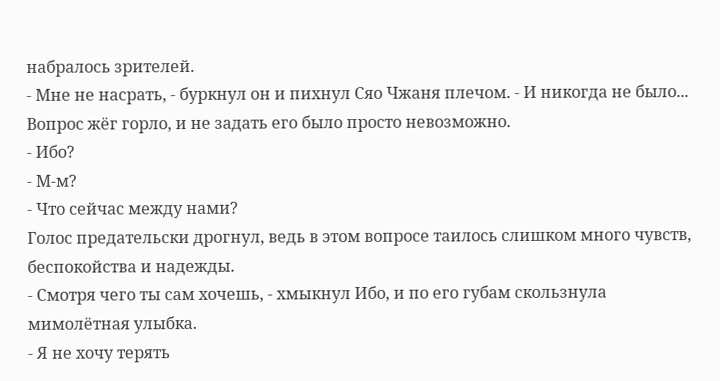набралось зрителей.
- Мне не насрать, - буркнул он и пихнул Сяо Чжаня плечом. - И никогда не было...
Вопрос жёг горло, и не задать его было просто невозможно.
- Ибо?
- М-м?
- Что сейчас между нами?
Голос предательски дрогнул, ведь в этом вопросе таилось слишком много чувств, беспокойства и надежды.
- Смотря чего ты сам хочешь, - хмыкнул Ибо, и по его губам скользнула мимолётная улыбка.
- Я не хочу терять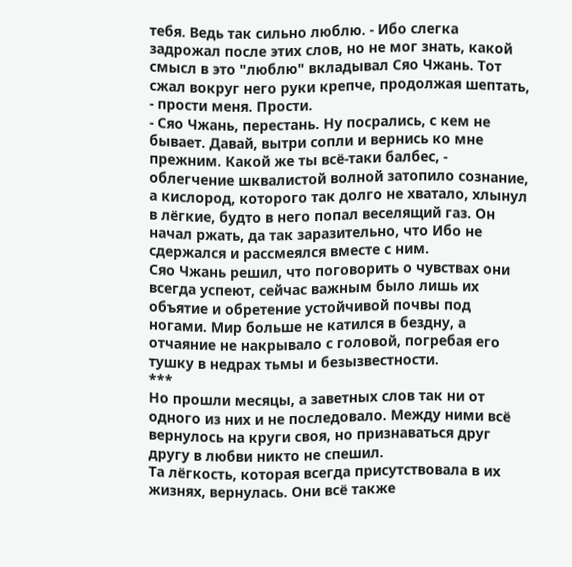тебя. Ведь так сильно люблю. - Ибо слегка задрожал после этих слов, но не мог знать, какой смысл в это "люблю" вкладывал Сяо Чжань. Тот сжал вокруг него руки крепче, продолжая шептать, - прости меня. Прости.
- Сяо Чжань, перестань. Ну посрались, с кем не бывает. Давай, вытри сопли и вернись ко мне прежним. Какой же ты всё-таки балбес, - облегчение шквалистой волной затопило сознание, а кислород, которого так долго не хватало, хлынул в лёгкие, будто в него попал веселящий газ. Он начал ржать, да так заразительно, что Ибо не сдержался и рассмеялся вместе с ним.
Сяо Чжань решил, что поговорить о чувствах они всегда успеют, сейчас важным было лишь их объятие и обретение устойчивой почвы под ногами. Мир больше не катился в бездну, а отчаяние не накрывало с головой, погребая его тушку в недрах тьмы и безызвестности.
***
Но прошли месяцы, а заветных слов так ни от одного из них и не последовало. Между ними всё вернулось на круги своя, но признаваться друг другу в любви никто не спешил.
Та лёгкость, которая всегда присутствовала в их жизнях, вернулась. Они всё также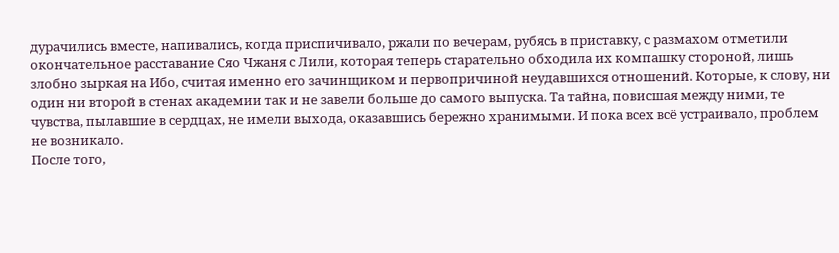дурачились вместе, напивались, когда приспичивало, ржали по вечерам, рубясь в приставку, с размахом отметили окончательное расставание Сяо Чжаня с Лили, которая теперь старательно обходила их компашку стороной, лишь злобно зыркая на Ибо, считая именно его зачинщиком и первопричиной неудавшихся отношений. Которые, к слову, ни один ни второй в стенах академии так и не завели больше до самого выпуска. Та тайна, повисшая между ними, те чувства, пылавшие в сердцах, не имели выхода, оказавшись бережно хранимыми. И пока всех всё устраивало, проблем не возникало.
После того,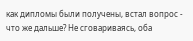как дипломы были получены, встал вопрос - что же дальше? Не сговариваясь, оба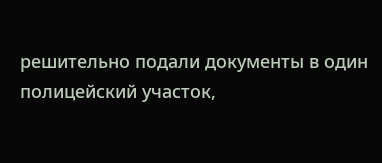решительно подали документы в один полицейский участок,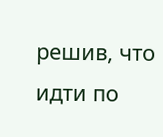решив, что идти по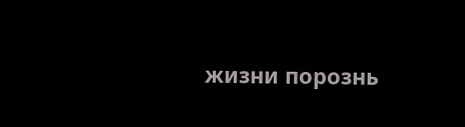жизни порознь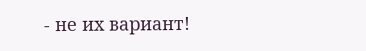- не их вариант!